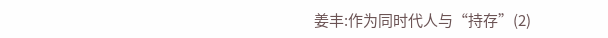姜丰:作为同时代人与“持存”(2)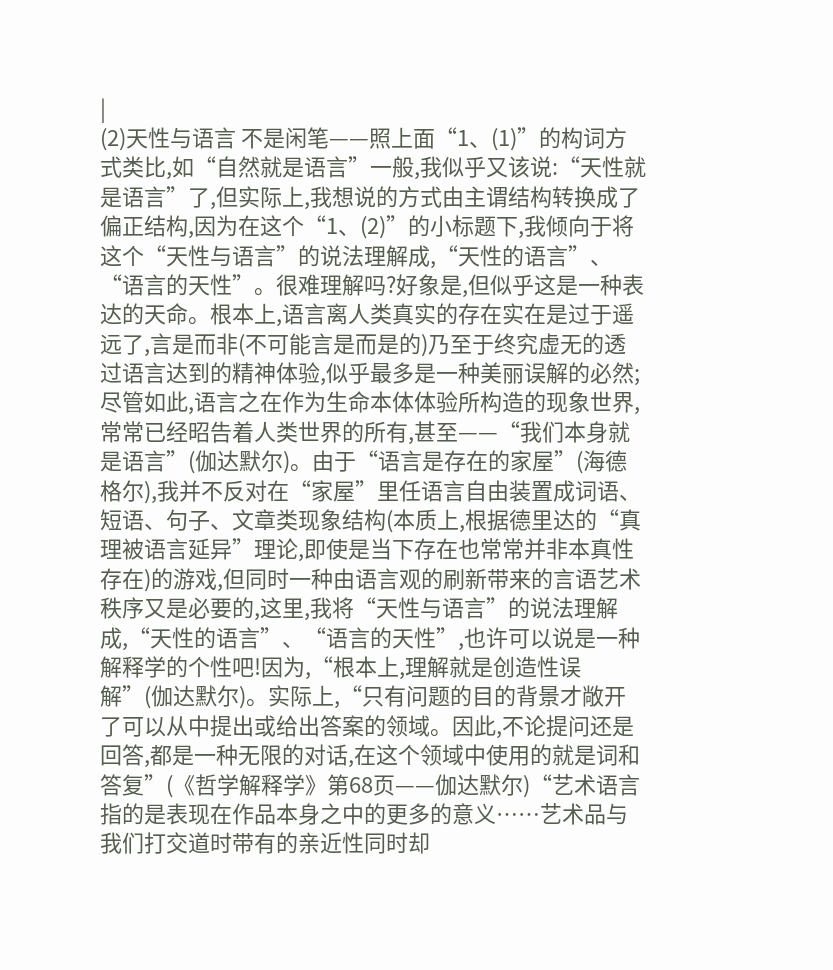|
(2)天性与语言 不是闲笔——照上面“1、(1)”的构词方式类比,如“自然就是语言”一般,我似乎又该说:“天性就是语言”了,但实际上,我想说的方式由主谓结构转换成了偏正结构,因为在这个“1、(2)”的小标题下,我倾向于将这个“天性与语言”的说法理解成,“天性的语言”、“语言的天性”。很难理解吗?好象是,但似乎这是一种表达的天命。根本上,语言离人类真实的存在实在是过于遥远了,言是而非(不可能言是而是的)乃至于终究虚无的透过语言达到的精神体验,似乎最多是一种美丽误解的必然;尽管如此,语言之在作为生命本体体验所构造的现象世界,常常已经昭告着人类世界的所有,甚至——“我们本身就是语言”(伽达默尔)。由于“语言是存在的家屋”(海德格尔),我并不反对在“家屋”里任语言自由装置成词语、短语、句子、文章类现象结构(本质上,根据德里达的“真理被语言延异”理论,即使是当下存在也常常并非本真性存在)的游戏,但同时一种由语言观的刷新带来的言语艺术秩序又是必要的,这里,我将“天性与语言”的说法理解成,“天性的语言”、“语言的天性”,也许可以说是一种解释学的个性吧!因为,“根本上,理解就是创造性误解”(伽达默尔)。实际上,“只有问题的目的背景才敞开了可以从中提出或给出答案的领域。因此,不论提问还是回答,都是一种无限的对话,在这个领域中使用的就是词和答复”(《哲学解释学》第68页——伽达默尔)“艺术语言指的是表现在作品本身之中的更多的意义……艺术品与我们打交道时带有的亲近性同时却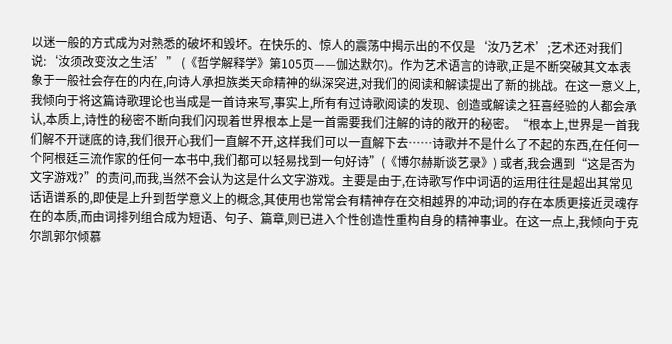以迷一般的方式成为对熟悉的破坏和毁坏。在快乐的、惊人的震荡中揭示出的不仅是‘汝乃艺术’;艺术还对我们说:‘汝须改变汝之生活’” (《哲学解释学》第105页——伽达默尔)。作为艺术语言的诗歌,正是不断突破其文本表象于一般社会存在的内在,向诗人承担族类天命精神的纵深突进,对我们的阅读和解读提出了新的挑战。在这一意义上,我倾向于将这篇诗歌理论也当成是一首诗来写,事实上,所有有过诗歌阅读的发现、创造或解读之狂喜经验的人都会承认,本质上,诗性的秘密不断向我们闪现着世界根本上是一首需要我们注解的诗的敞开的秘密。“根本上,世界是一首我们解不开谜底的诗,我们很开心我们一直解不开,这样我们可以一直解下去……诗歌并不是什么了不起的东西,在任何一个阿根廷三流作家的任何一本书中,我们都可以轻易找到一句好诗”(《博尔赫斯谈艺录》) 或者,我会遇到“这是否为文字游戏?”的责问,而我,当然不会认为这是什么文字游戏。主要是由于,在诗歌写作中词语的运用往往是超出其常见话语谱系的,即使是上升到哲学意义上的概念,其使用也常常会有精神存在交相越界的冲动;词的存在本质更接近灵魂存在的本质,而由词排列组合成为短语、句子、篇章,则已进入个性创造性重构自身的精神事业。在这一点上,我倾向于克尔凯郭尔倾慕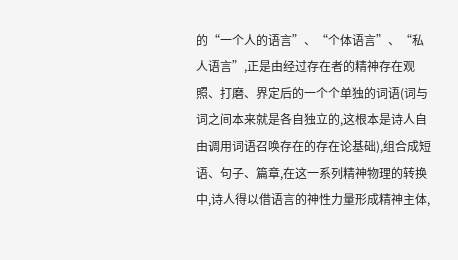的“一个人的语言”、“个体语言”、“私人语言”,正是由经过存在者的精神存在观照、打磨、界定后的一个个单独的词语(词与词之间本来就是各自独立的,这根本是诗人自由调用词语召唤存在的存在论基础),组合成短语、句子、篇章,在这一系列精神物理的转换中,诗人得以借语言的神性力量形成精神主体,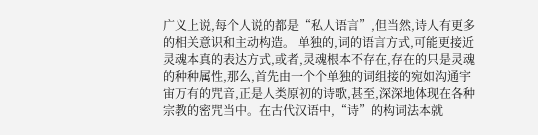广义上说,每个人说的都是“私人语言”,但当然,诗人有更多的相关意识和主动构造。 单独的,词的语言方式,可能更接近灵魂本真的表达方式,或者,灵魂根本不存在,存在的只是灵魂的种种属性,那么,首先由一个个单独的词组接的宛如沟通宇宙万有的咒音,正是人类原初的诗歌,甚至,深深地体现在各种宗教的密咒当中。在古代汉语中,“诗”的构词法本就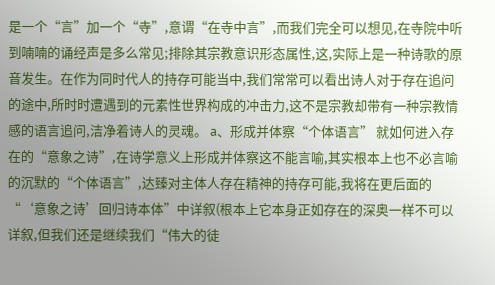是一个“言”加一个“寺”,意谓“在寺中言”,而我们完全可以想见,在寺院中听到喃喃的诵经声是多么常见;排除其宗教意识形态属性,这,实际上是一种诗歌的原音发生。在作为同时代人的持存可能当中,我们常常可以看出诗人对于存在追问的途中,所时时遭遇到的元素性世界构成的冲击力,这不是宗教却带有一种宗教情感的语言追问,洁净着诗人的灵魂。 a、形成并体察“个体语言” 就如何进入存在的“意象之诗”,在诗学意义上形成并体察这不能言喻,其实根本上也不必言喻的沉默的“个体语言”,达臻对主体人存在精神的持存可能,我将在更后面的“‘意象之诗’回归诗本体”中详叙(根本上它本身正如存在的深奥一样不可以详叙,但我们还是继续我们“伟大的徒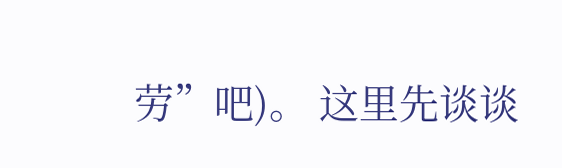劳”吧)。 这里先谈谈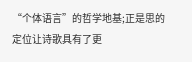“个体语言”的哲学地基;正是思的定位让诗歌具有了更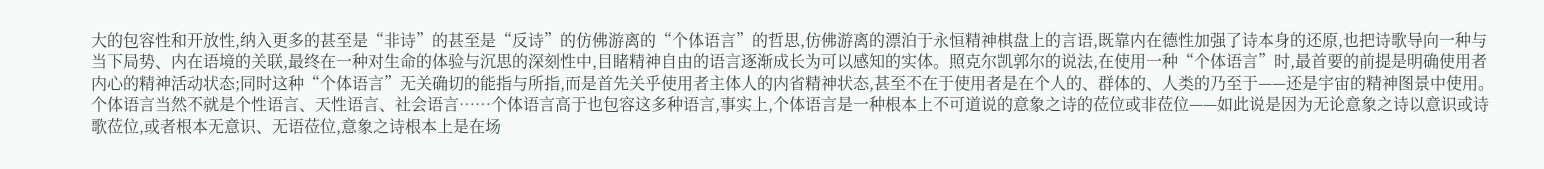大的包容性和开放性,纳入更多的甚至是“非诗”的甚至是“反诗”的仿佛游离的“个体语言”的哲思,仿佛游离的漂泊于永恒精神棋盘上的言语,既靠内在德性加强了诗本身的还原,也把诗歌导向一种与当下局势、内在语境的关联,最终在一种对生命的体验与沉思的深刻性中,目睹精神自由的语言逐渐成长为可以感知的实体。照克尔凯郭尔的说法,在使用一种“个体语言”时,最首要的前提是明确使用者内心的精神活动状态;同时这种“个体语言”无关确切的能指与所指,而是首先关乎使用者主体人的内省精神状态,甚至不在于使用者是在个人的、群体的、人类的乃至于——还是宇宙的精神图景中使用。个体语言当然不就是个性语言、天性语言、社会语言……个体语言高于也包容这多种语言,事实上,个体语言是一种根本上不可道说的意象之诗的莅位或非莅位——如此说是因为无论意象之诗以意识或诗歌莅位,或者根本无意识、无语莅位,意象之诗根本上是在场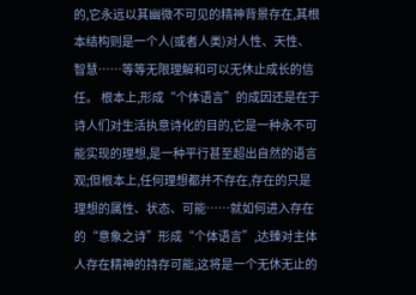的,它永远以其幽微不可见的精神背景存在,其根本结构则是一个人(或者人类)对人性、天性、智慧……等等无限理解和可以无休止成长的信任。 根本上,形成“个体语言”的成因还是在于诗人们对生活执意诗化的目的,它是一种永不可能实现的理想,是一种平行甚至超出自然的语言观;但根本上,任何理想都并不存在,存在的只是理想的属性、状态、可能……就如何进入存在的“意象之诗”形成“个体语言”,达臻对主体人存在精神的持存可能,这将是一个无休无止的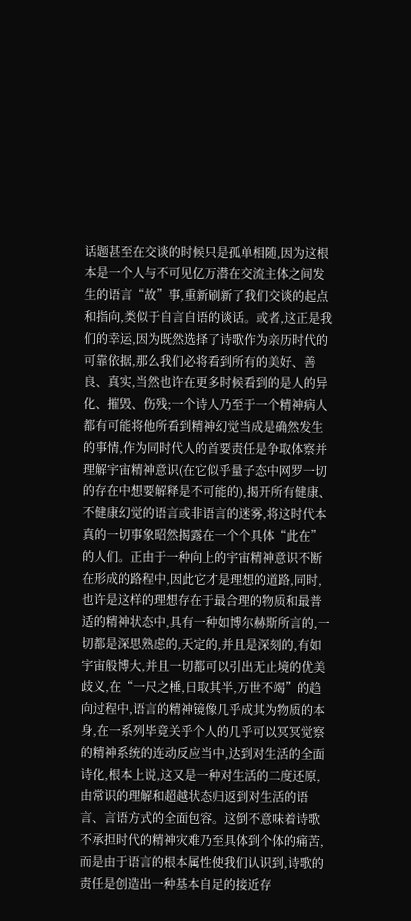话题甚至在交谈的时候只是孤单相随,因为这根本是一个人与不可见亿万潜在交流主体之间发生的语言“故”事,重新刷新了我们交谈的起点和指向,类似于自言自语的谈话。或者,这正是我们的幸运,因为既然选择了诗歌作为亲历时代的可靠依据,那么我们必将看到所有的美好、善良、真实,当然也许在更多时候看到的是人的异化、摧毁、伤残;一个诗人乃至于一个精神病人都有可能将他所看到精神幻觉当成是确然发生的事情,作为同时代人的首要责任是争取体察并理解宇宙精神意识(在它似乎量子态中网罗一切的存在中想要解释是不可能的),揭开所有健康、不健康幻觉的语言或非语言的迷雾,将这时代本真的一切事象昭然揭露在一个个具体“此在”的人们。正由于一种向上的宇宙精神意识不断在形成的路程中,因此它才是理想的道路,同时,也许是这样的理想存在于最合理的物质和最普适的精神状态中,具有一种如博尔赫斯所言的,一切都是深思熟虑的,天定的,并且是深刻的,有如宇宙般博大,并且一切都可以引出无止境的优美歧义,在“一尺之棰,日取其半,万世不竭”的趋向过程中,语言的精神镜像几乎成其为物质的本身,在一系列毕竟关乎个人的几乎可以冥冥觉察的精神系统的连动反应当中,达到对生活的全面诗化,根本上说,这又是一种对生活的二度还原,由常识的理解和超越状态归返到对生活的语言、言语方式的全面包容。这倒不意味着诗歌不承担时代的精神灾难乃至具体到个体的痛苦,而是由于语言的根本属性使我们认识到,诗歌的责任是创造出一种基本自足的接近存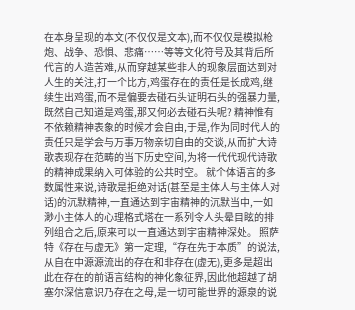在本身呈现的本文(不仅仅是文本),而不仅仅是模拟枪炮、战争、恐惧、悲痛……等等文化符号及其背后所代言的人造苦难,从而穿越某些非人的现象层面达到对人生的关注,打一个比方,鸡蛋存在的责任是长成鸡,继续生出鸡蛋,而不是偏要去碰石头证明石头的强暴力量,既然自己知道是鸡蛋,那又何必去碰石头呢? 精神惟有不依赖精神表象的时候才会自由,于是,作为同时代人的责任只是学会与万事万物亲切自由的交谈,从而扩大诗歌表现存在范畴的当下历史空间,为将一代代现代诗歌的精神成果纳入可体验的公共时空。 就个体语言的多数属性来说,诗歌是拒绝对话(甚至是主体人与主体人对话)的沉默精神,一直通达到宇宙精神的沉默当中,一如渺小主体人的心理格式塔在一系列令人头晕目眩的排列组合之后,原来可以一直通达到宇宙精神深处。 照萨特《存在与虚无》第一定理,“存在先于本质”的说法,从自在中源源流出的存在和非存在(虚无),更多是超出此在存在的前语言结构的神化象征界,因此他超越了胡塞尔深信意识乃存在之母,是一切可能世界的源泉的说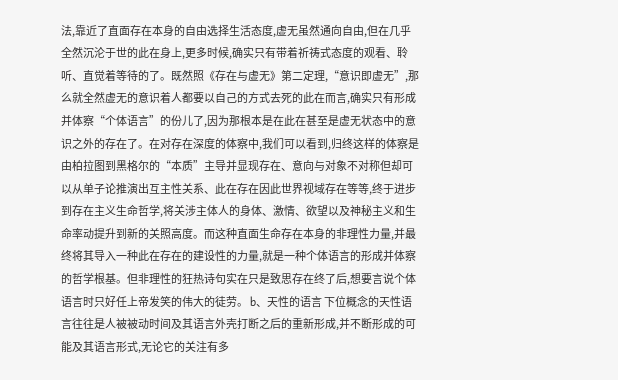法,靠近了直面存在本身的自由选择生活态度,虚无虽然通向自由,但在几乎全然沉沦于世的此在身上,更多时候,确实只有带着祈祷式态度的观看、聆听、直觉着等待的了。既然照《存在与虚无》第二定理,“意识即虚无”,那么就全然虚无的意识着人都要以自己的方式去死的此在而言,确实只有形成并体察“个体语言”的份儿了,因为那根本是在此在甚至是虚无状态中的意识之外的存在了。在对存在深度的体察中,我们可以看到,归终这样的体察是由柏拉图到黑格尔的“本质”主导并显现存在、意向与对象不对称但却可以从单子论推演出互主性关系、此在存在因此世界视域存在等等,终于进步到存在主义生命哲学,将关涉主体人的身体、激情、欲望以及神秘主义和生命率动提升到新的关照高度。而这种直面生命存在本身的非理性力量,并最终将其导入一种此在存在的建设性的力量,就是一种个体语言的形成并体察的哲学根基。但非理性的狂热诗句实在只是致思存在终了后,想要言说个体语言时只好任上帝发笑的伟大的徒劳。 b、天性的语言 下位概念的天性语言往往是人被被动时间及其语言外壳打断之后的重新形成,并不断形成的可能及其语言形式,无论它的关注有多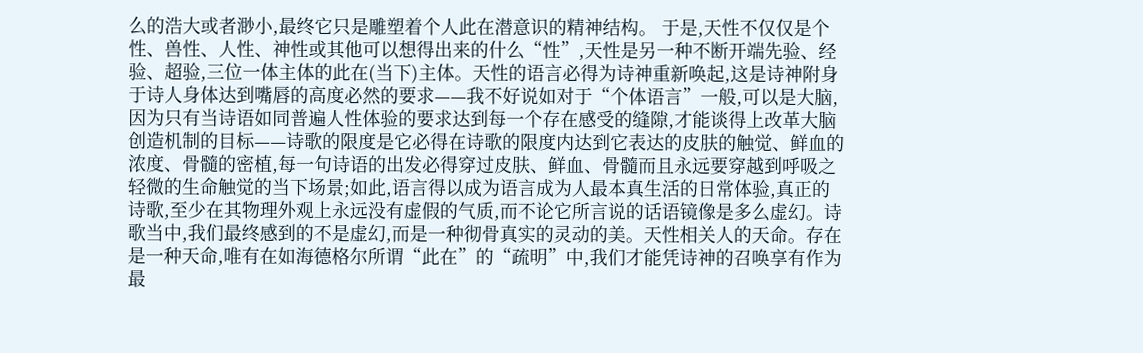么的浩大或者渺小,最终它只是雕塑着个人此在潜意识的精神结构。 于是,天性不仅仅是个性、兽性、人性、神性或其他可以想得出来的什么“性”,天性是另一种不断开端先验、经验、超验,三位一体主体的此在(当下)主体。天性的语言必得为诗神重新唤起,这是诗神附身于诗人身体达到嘴唇的高度必然的要求——我不好说如对于“个体语言”一般,可以是大脑,因为只有当诗语如同普遍人性体验的要求达到每一个存在感受的缝隙,才能谈得上改革大脑创造机制的目标——诗歌的限度是它必得在诗歌的限度内达到它表达的皮肤的触觉、鲜血的浓度、骨髓的密植,每一句诗语的出发必得穿过皮肤、鲜血、骨髓而且永远要穿越到呼吸之轻微的生命触觉的当下场景;如此,语言得以成为语言成为人最本真生活的日常体验,真正的诗歌,至少在其物理外观上永远没有虚假的气质,而不论它所言说的话语镜像是多么虚幻。诗歌当中,我们最终感到的不是虚幻,而是一种彻骨真实的灵动的美。天性相关人的天命。存在是一种天命,唯有在如海德格尔所谓“此在”的“疏明”中,我们才能凭诗神的召唤享有作为最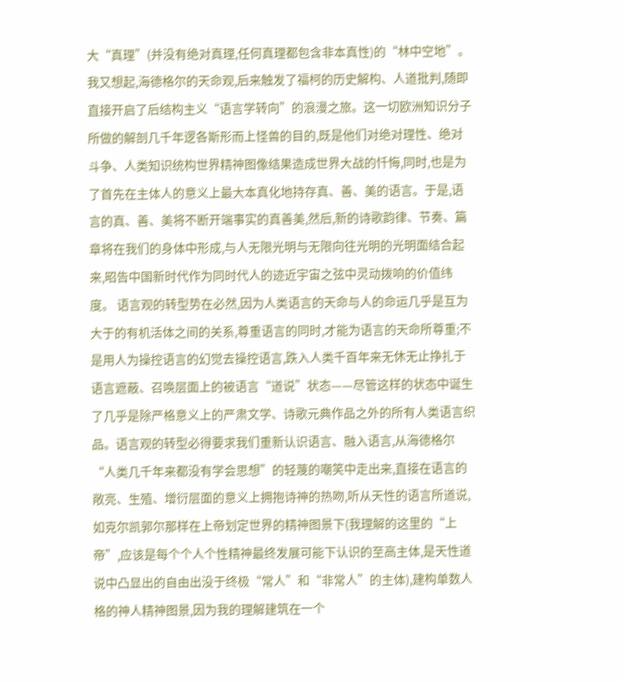大“真理”(并没有绝对真理,任何真理都包含非本真性)的“林中空地”。 我又想起,海德格尔的天命观,后来触发了福柯的历史解构、人道批判,随即直接开启了后结构主义“语言学转向”的浪漫之旅。这一切欧洲知识分子所做的解剖几千年逻各斯形而上怪兽的目的,既是他们对绝对理性、绝对斗争、人类知识统构世界精神图像结果造成世界大战的忏悔,同时,也是为了首先在主体人的意义上最大本真化地持存真、善、美的语言。于是,语言的真、善、美将不断开端事实的真善美,然后,新的诗歌韵律、节奏、篇章将在我们的身体中形成,与人无限光明与无限向往光明的光明面结合起来,昭告中国新时代作为同时代人的迹近宇宙之弦中灵动拨响的价值纬度。 语言观的转型势在必然,因为人类语言的天命与人的命运几乎是互为大于的有机活体之间的关系,尊重语言的同时,才能为语言的天命所尊重;不是用人为操控语言的幻觉去操控语言,跌入人类千百年来无休无止挣扎于语言遮蔽、召唤层面上的被语言“道说”状态——尽管这样的状态中诞生了几乎是除严格意义上的严肃文学、诗歌元典作品之外的所有人类语言织品。语言观的转型必得要求我们重新认识语言、融入语言,从海德格尔“人类几千年来都没有学会思想”的轻蔑的嘲笑中走出来,直接在语言的敞亮、生殖、增衍层面的意义上拥抱诗神的热吻,听从天性的语言所道说,如克尔凯郭尔那样在上帝划定世界的精神图景下(我理解的这里的“上帝”,应该是每个个人个性精神最终发展可能下认识的至高主体,是天性道说中凸显出的自由出没于终极“常人”和“非常人”的主体),建构单数人格的神人精神图景,因为我的理解建筑在一个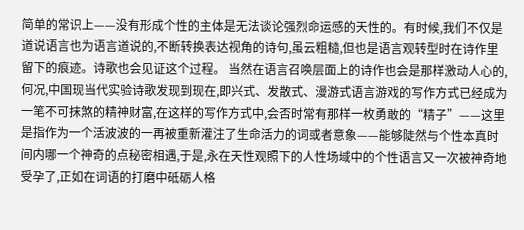简单的常识上——没有形成个性的主体是无法谈论强烈命运感的天性的。有时候,我们不仅是道说语言也为语言道说的,不断转换表达视角的诗句,虽云粗糙,但也是语言观转型时在诗作里留下的痕迹。诗歌也会见证这个过程。 当然在语言召唤层面上的诗作也会是那样激动人心的,何况,中国现当代实验诗歌发现到现在,即兴式、发散式、漫游式语言游戏的写作方式已经成为一笔不可抹煞的精神财富,在这样的写作方式中,会否时常有那样一枚勇敢的“精子”——这里是指作为一个活波波的一再被重新灌注了生命活力的词或者意象——能够陡然与个性本真时间内哪一个神奇的点秘密相遇,于是,永在天性观照下的人性场域中的个性语言又一次被神奇地受孕了,正如在词语的打磨中砥砺人格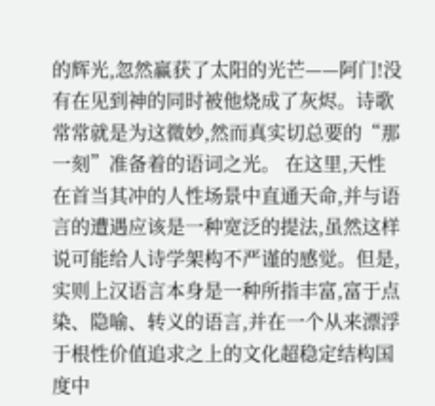的辉光,忽然赢获了太阳的光芒——阿门!没有在见到神的同时被他烧成了灰烬。诗歌常常就是为这微妙,然而真实切总要的“那一刻”准备着的语词之光。 在这里,天性在首当其冲的人性场景中直通天命,并与语言的遭遇应该是一种宽泛的提法,虽然这样说可能给人诗学架构不严谨的感觉。但是,实则上汉语言本身是一种所指丰富,富于点染、隐喻、转义的语言,并在一个从来漂浮于根性价值追求之上的文化超稳定结构国度中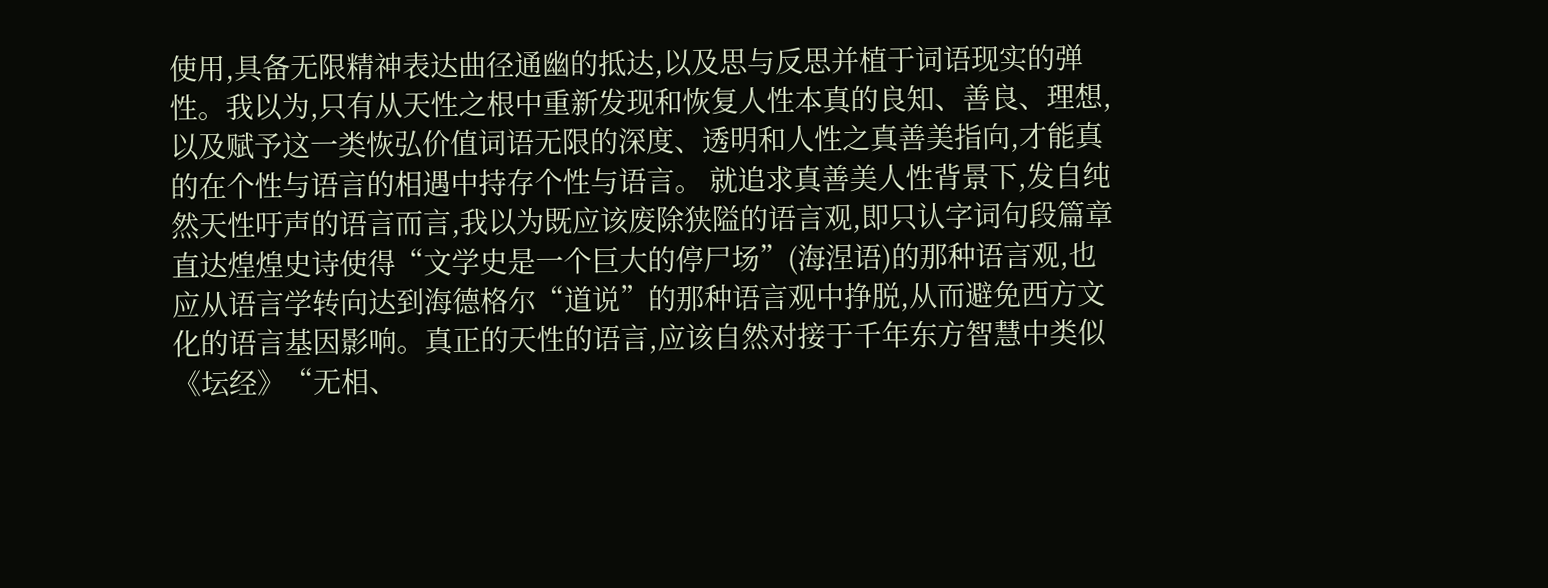使用,具备无限精神表达曲径通幽的抵达,以及思与反思并植于词语现实的弹性。我以为,只有从天性之根中重新发现和恢复人性本真的良知、善良、理想,以及赋予这一类恢弘价值词语无限的深度、透明和人性之真善美指向,才能真的在个性与语言的相遇中持存个性与语言。 就追求真善美人性背景下,发自纯然天性吁声的语言而言,我以为既应该废除狭隘的语言观,即只认字词句段篇章直达煌煌史诗使得“文学史是一个巨大的停尸场”(海涅语)的那种语言观,也应从语言学转向达到海德格尔“道说”的那种语言观中挣脱,从而避免西方文化的语言基因影响。真正的天性的语言,应该自然对接于千年东方智慧中类似《坛经》“无相、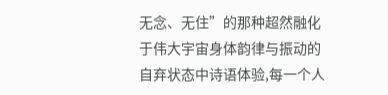无念、无住”的那种超然融化于伟大宇宙身体韵律与振动的自弃状态中诗语体验,每一个人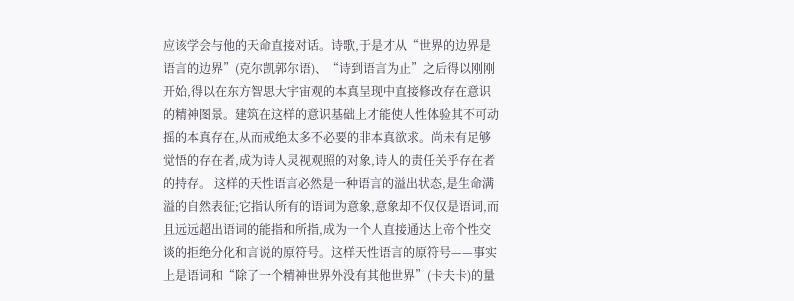应该学会与他的天命直接对话。诗歌,于是才从“世界的边界是语言的边界”(克尔凯郭尔语)、“诗到语言为止”之后得以刚刚开始,得以在东方智思大宇宙观的本真呈现中直接修改存在意识的精神图景。建筑在这样的意识基础上才能使人性体验其不可动摇的本真存在,从而戒绝太多不必要的非本真欲求。尚未有足够觉悟的存在者,成为诗人灵视观照的对象,诗人的责任关乎存在者的持存。 这样的天性语言必然是一种语言的溢出状态,是生命满溢的自然表征;它指认所有的语词为意象,意象却不仅仅是语词,而且远远超出语词的能指和所指,成为一个人直接通达上帝个性交谈的拒绝分化和言说的原符号。这样天性语言的原符号——事实上是语词和“除了一个精神世界外没有其他世界”(卡夫卡)的量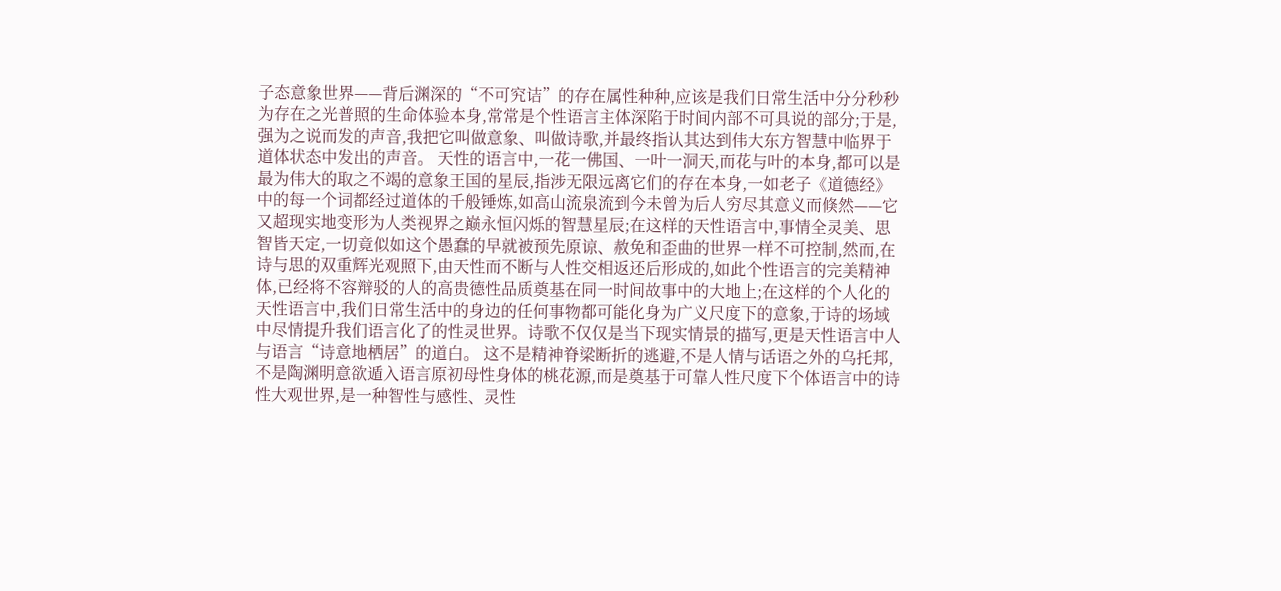子态意象世界——背后渊深的“不可究诘”的存在属性种种,应该是我们日常生活中分分秒秒为存在之光普照的生命体验本身,常常是个性语言主体深陷于时间内部不可具说的部分;于是,强为之说而发的声音,我把它叫做意象、叫做诗歌,并最终指认其达到伟大东方智慧中临界于道体状态中发出的声音。 天性的语言中,一花一佛国、一叶一洞天,而花与叶的本身,都可以是最为伟大的取之不竭的意象王国的星辰,指涉无限远离它们的存在本身,一如老子《道德经》中的每一个词都经过道体的千般锤炼,如高山流泉流到今未曾为后人穷尽其意义而倏然——它又超现实地变形为人类视界之巅永恒闪烁的智慧星辰;在这样的天性语言中,事情全灵美、思智皆天定,一切竟似如这个愚蠢的早就被预先原谅、赦免和歪曲的世界一样不可控制,然而,在诗与思的双重辉光观照下,由天性而不断与人性交相返还后形成的,如此个性语言的完美精神体,已经将不容辩驳的人的高贵德性品质奠基在同一时间故事中的大地上;在这样的个人化的天性语言中,我们日常生活中的身边的任何事物都可能化身为广义尺度下的意象,于诗的场域中尽情提升我们语言化了的性灵世界。诗歌不仅仅是当下现实情景的描写,更是天性语言中人与语言“诗意地栖居”的道白。 这不是精神脊梁断折的逃避,不是人情与话语之外的乌托邦,不是陶渊明意欲遁入语言原初母性身体的桃花源,而是奠基于可靠人性尺度下个体语言中的诗性大观世界,是一种智性与感性、灵性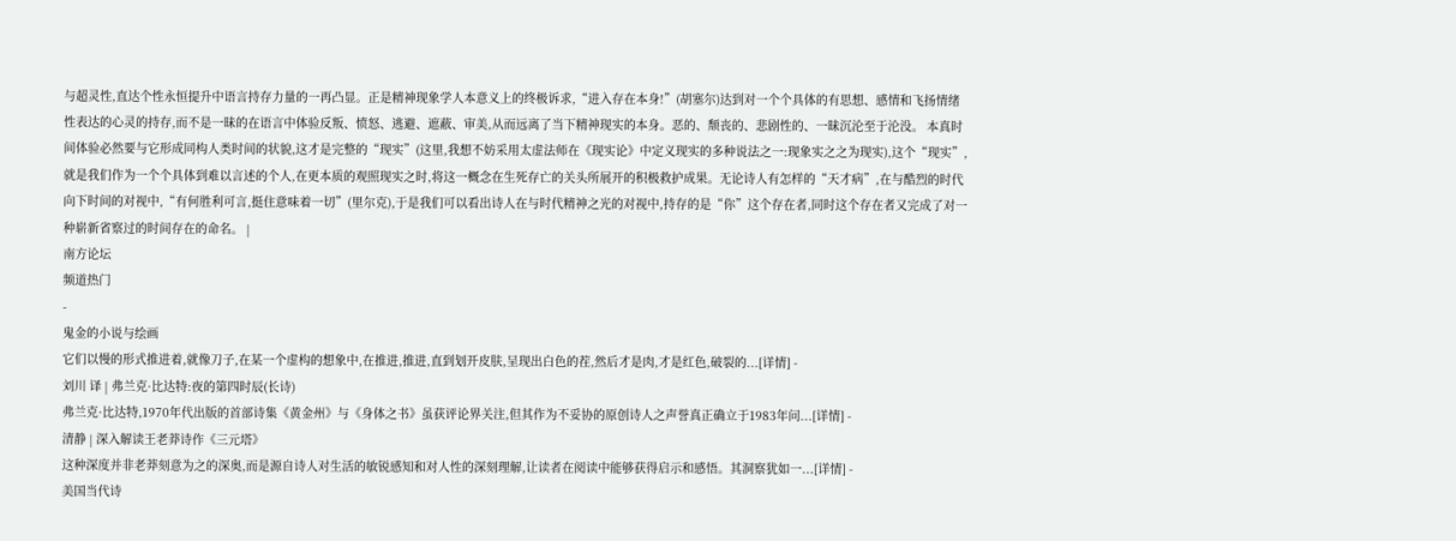与超灵性,直达个性永恒提升中语言持存力量的一再凸显。正是精神现象学人本意义上的终极诉求,“进入存在本身!”(胡塞尔)达到对一个个具体的有思想、感情和飞扬情绪性表达的心灵的持存,而不是一昧的在语言中体验反叛、愤怒、逃避、遮蔽、审美,从而远离了当下精神现实的本身。恶的、颓丧的、悲剧性的、一昧沉沦至于沦没。 本真时间体验必然要与它形成同构人类时间的状貌,这才是完整的“现实”(这里,我想不妨采用太虚法师在《现实论》中定义现实的多种说法之一:现象实之之为现实),这个“现实”,就是我们作为一个个具体到难以言述的个人,在更本质的观照现实之时,将这一概念在生死存亡的关头所展开的积极救护成果。无论诗人有怎样的“天才病”,在与酷烈的时代向下时间的对视中,“有何胜利可言,挺住意味着一切”(里尔克),于是我们可以看出诗人在与时代精神之光的对视中,持存的是“你”这个存在者,同时这个存在者又完成了对一种崭新省察过的时间存在的命名。 |
南方论坛
频道热门
-
鬼金的小说与绘画
它们以慢的形式推进着,就像刀子,在某一个虚构的想象中,在推进,推进,直到划开皮肤,呈现出白色的茬,然后才是肉,才是红色,破裂的...[详情] -
刘川 译 | 弗兰克·比达特:夜的第四时辰(长诗)
弗兰克·比达特,1970年代出版的首部诗集《黄金州》与《身体之书》虽获评论界关注,但其作为不妥协的原创诗人之声誉真正确立于1983年问...[详情] -
清静 | 深入解读王老莽诗作《三元塔》
这种深度并非老莽刻意为之的深奥,而是源自诗人对生活的敏锐感知和对人性的深刻理解,让读者在阅读中能够获得启示和感悟。其洞察犹如一...[详情] -
美国当代诗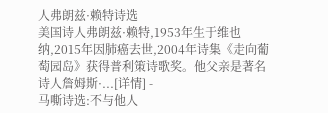人弗朗兹·赖特诗选
美国诗人弗朗兹·赖特,1953年生于维也纳,2015年因肺癌去世,2004年诗集《走向葡萄园岛》获得普利策诗歌奖。他父亲是著名诗人詹姆斯·...[详情] -
马嘶诗选:不与他人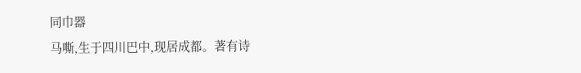同巾器
马嘶,生于四川巴中,现居成都。著有诗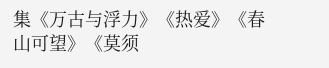集《万古与浮力》《热爱》《春山可望》《莫须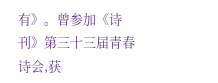有》。曾参加《诗刊》第三十三届青春诗会,获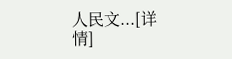人民文...[详情]